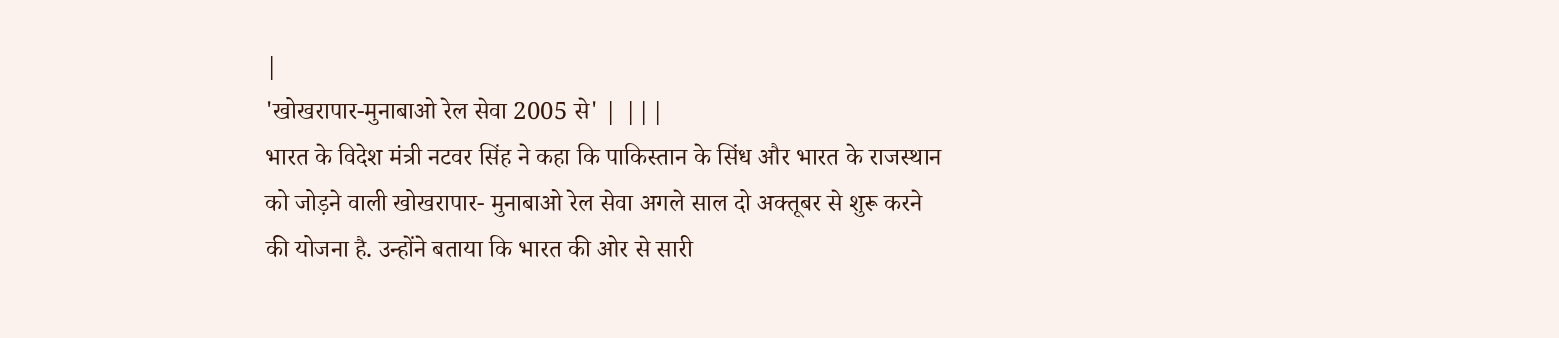|
'खोखरापार-मुनाबाओ रेल सेवा 2005 से' | |||
भारत के विदेश मंत्री नटवर सिंह ने कहा कि पाकिस्तान के सिंध और भारत के राजस्थान को जोड़ने वाली खोखरापार- मुनाबाओ रेल सेवा अगले साल दो अक्तूबर से शुरू करने की योजना है. उन्होंने बताया कि भारत की ओर से सारी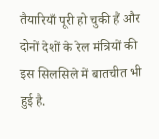तैयारियाँ पूरी हो चुकी हैं और दोनों देशों के रेल मंत्रियों की इस सिलसिले में बातचीत भी हुई है.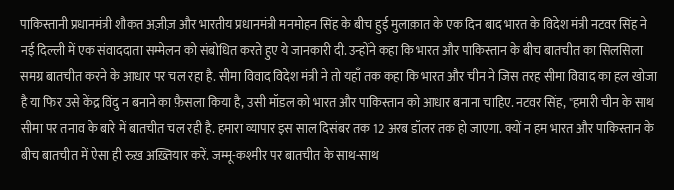पाकिस्तानी प्रधानमंत्री शौकत अज़ीज़ और भारतीय प्रधानमंत्री मनमोहन सिंह के बीच हुई मुलाक़ात के एक दिन बाद भारत के विदेश मंत्री नटवर सिंह ने नई दिल्ली में एक संवाददाता सम्मेलन को संबोधित करते हुए ये जानकारी दी. उन्होंने कहा कि भारत और पाकिस्तान के बीच बातचीत का सिलसिला समग्र बातचीत करने के आधार पर चल रहा है. सीमा विवाद विदेश मंत्री ने तो यहाँ तक कहा कि भारत और चीन ने जिस तरह सीमा विवाद का हल खोजा है या फिर उसे केंद्र विंदु न बनाने का फ़ैसला किया है, उसी मॉडल को भारत और पाकिस्तान को आधार बनाना चाहिए. नटवर सिंह, "हमारी चीन के साथ सीमा पर तनाव के बारे में बातचीत चल रही है. हमारा व्यापार इस साल दिसंबर तक 12 अरब डॉलर तक हो जाएगा. क्यों न हम भारत और पाकिस्तान के बीच बातचीत में ऐसा ही रुख़ अख़्तियार करें. जम्मू-कश्मीर पर बातचीत के साथ-साथ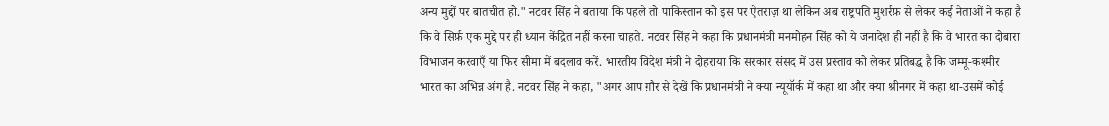अन्य मुद्दों पर बातचीत हो." नटवर सिंह ने बताया कि पहले तो पाकिस्तान को इस पर ऐतराज़ था लेकिन अब राष्ट्रपति मुशर्रफ़ से लेकर कई नेताओं ने कहा है कि वे सिर्फ़ एक मुद्दे पर ही ध्यान केंद्रित नहीं करना चाहते. नटवर सिंह ने कहा कि प्रधानमंत्री मनमोहन सिंह को ये जनादेश ही नहीं है कि वे भारत का दोबारा विभाजन करवाएँ या फिर सीमा में बदलाव करें. भारतीय विदेश मंत्री ने दोहराया कि सरकार संसद में उस प्रस्ताव को लेकर प्रतिबद्ध है कि जम्मू-कश्मीर भारत का अभिन्न अंग है. नटवर सिंह ने कहा, "अगर आप ग़ौर से देखें कि प्रधानमंत्री ने क्या न्यूयॉर्क में कहा था और क्या श्रीनगर में कहा था-उसमें कोई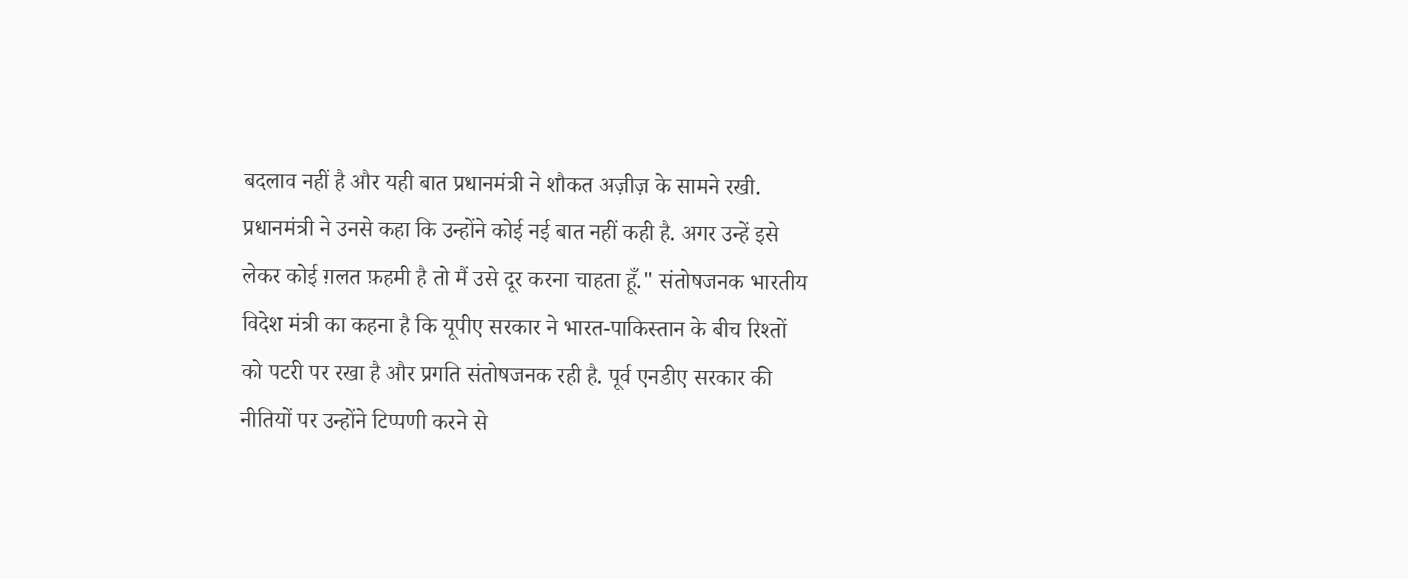बदलाव नहीं है और यही बात प्रधानमंत्री ने शौकत अज़ीज़ के सामने रखी. प्रधानमंत्री ने उनसे कहा कि उन्होंने कोई नई बात नहीं कही है. अगर उन्हें इसे लेकर कोई ग़लत फ़हमी है तो मैं उसे दूर करना चाहता हूँ." संतोषजनक भारतीय विदेश मंत्री का कहना है कि यूपीए सरकार ने भारत-पाकिस्तान के बीच रिश्तों को पटरी पर रखा है और प्रगति संतोषजनक रही है. पूर्व एनडीए सरकार की नीतियों पर उन्होंने टिप्पणी करने से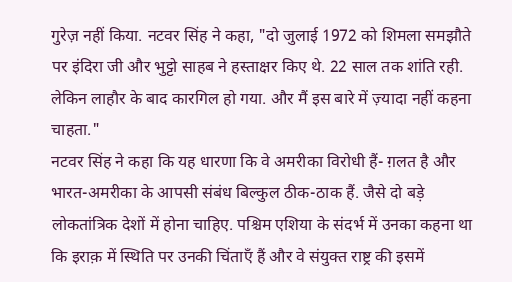गुरेज़ नहीं किया. नटवर सिंह ने कहा, "दो जुलाई 1972 को शिमला समझौते पर इंदिरा जी और भुट्टो साहब ने हस्ताक्षर किए थे. 22 साल तक शांति रही. लेकिन लाहौर के बाद कारगिल हो गया. और मैं इस बारे में ज़्यादा नहीं कहना चाहता."
नटवर सिंह ने कहा कि यह धारणा कि वे अमरीका विरोधी हैं- ग़लत है और भारत-अमरीका के आपसी संबंध बिल्कुल ठीक-ठाक हैं. जैसे दो बड़े लोकतांत्रिक देशों में होना चाहिए. पश्चिम एशिया के संदर्भ में उनका कहना था कि इराक़ में स्थिति पर उनकी चिंताएँ हैं और वे संयुक्त राष्ट्र की इसमें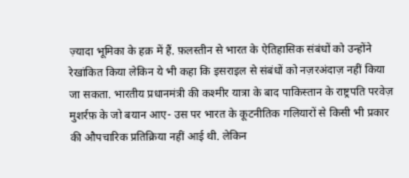ज़्यादा भूमिका के हक़ में हैं. फ़लस्तीन से भारत के ऐतिहासिक संबंधों को उन्होंने रेखांकित किया लेकिन ये भी कहा कि इसराइल से संबंधों को नज़रअंदाज़ नहीं किया जा सकता. भारतीय प्रधानमंत्री की कश्मीर यात्रा के बाद पाकिस्तान के राष्ट्रपति परवेज़ मुशर्रफ़ के जो बयान आए- उस पर भारत के कूटनीतिक गलियारों से किसी भी प्रकार की औपचारिक प्रतिक्रिया नहीं आई थी. लेकिन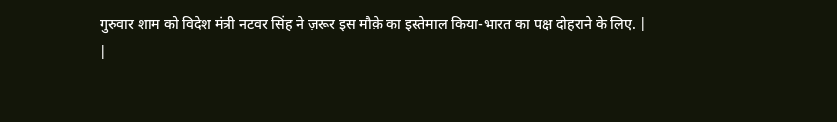गुरुवार शाम को विदेश मंत्री नटवर सिंह ने ज़रूर इस मौक़े का इस्तेमाल किया-भारत का पक्ष दोहराने के लिए. |
|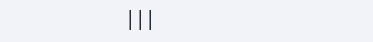|||